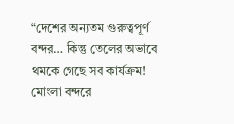“দেশের অন্যতম গুরুত্বপূর্ণ বন্দর… কিন্তু তেলের অভাবে থমকে গেছে সব কার্যক্রম! মোংলা বন্দরে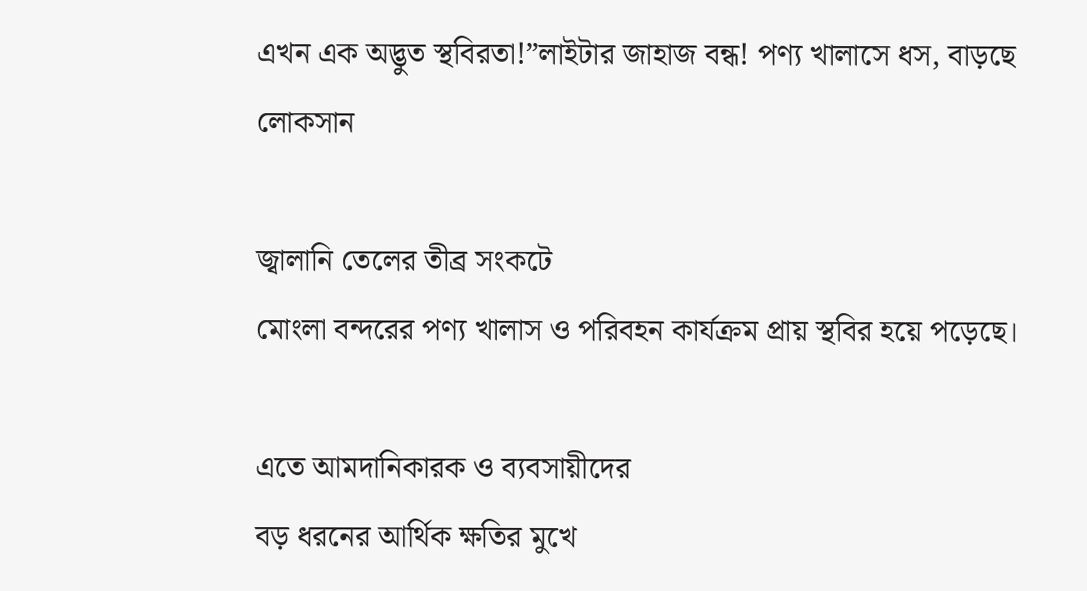এখন এক অদ্ভুত স্থবিরতা!”লাইটার জাহাজ বন্ধ! পণ্য খালাসে ধস, বাড়ছে লোকসান

জ্বালানি তেলের তীব্র সংকটে
মোংলা বন্দরের পণ্য খালাস ও পরিবহন কার্যক্রম প্রায় স্থবির হয়ে পড়েছে।

এতে আমদানিকারক ও ব্যবসায়ীদের
বড় ধরনের আর্থিক ক্ষতির মুখে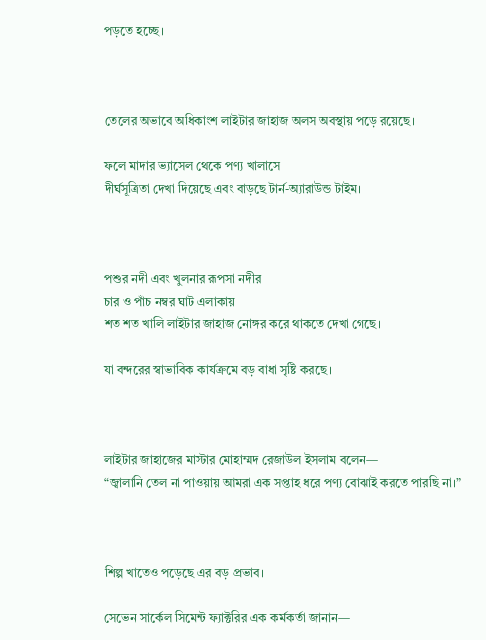পড়তে হচ্ছে।



তেলের অভাবে অধিকাংশ লাইটার জাহাজ অলস অবস্থায় পড়ে রয়েছে।

ফলে মাদার ভ্যাসেল থেকে পণ্য খালাসে
দীর্ঘসূত্রিতা দেখা দিয়েছে এবং বাড়ছে টার্ন-অ্যারাউন্ড টাইম।



পশুর নদী এবং খুলনার রূপসা নদীর
চার ও পাঁচ নম্বর ঘাট এলাকায়
শত শত খালি লাইটার জাহাজ নোঙ্গর করে থাকতে দেখা গেছে।

যা বন্দরের স্বাভাবিক কার্যক্রমে বড় বাধা সৃষ্টি করছে।



লাইটার জাহাজের মাস্টার মোহাম্মদ রেজাউল ইসলাম বলেন—
“জ্বালানি তেল না পাওয়ায় আমরা এক সপ্তাহ ধরে পণ্য বোঝাই করতে পারছি না।”



শিল্প খাতেও পড়েছে এর বড় প্রভাব।

সেভেন সার্কেল সিমেন্ট ফ্যাক্টরির এক কর্মকর্তা জানান—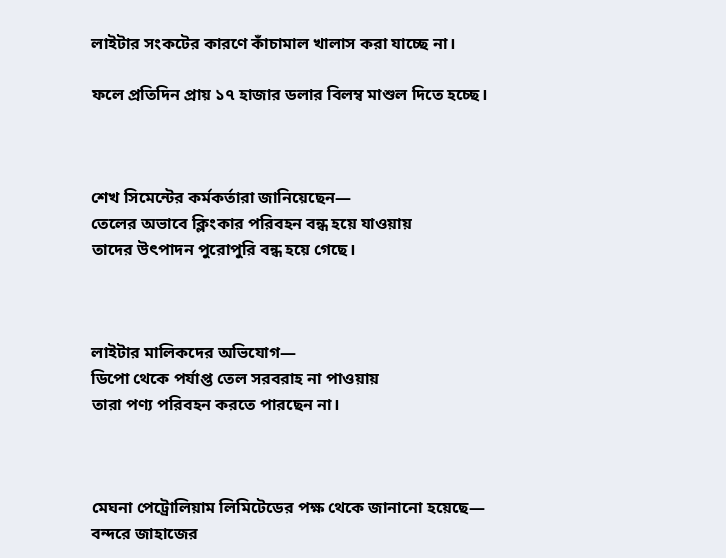লাইটার সংকটের কারণে কাঁচামাল খালাস করা যাচ্ছে না।

ফলে প্রতিদিন প্রায় ১৭ হাজার ডলার বিলম্ব মাশুল দিতে হচ্ছে।



শেখ সিমেন্টের কর্মকর্তারা জানিয়েছেন—
তেলের অভাবে ক্লিংকার পরিবহন বন্ধ হয়ে যাওয়ায়
তাদের উৎপাদন পুরোপুরি বন্ধ হয়ে গেছে।



লাইটার মালিকদের অভিযোগ—
ডিপো থেকে পর্যাপ্ত তেল সরবরাহ না পাওয়ায়
তারা পণ্য পরিবহন করতে পারছেন না।



মেঘনা পেট্রোলিয়াম লিমিটেডের পক্ষ থেকে জানানো হয়েছে—
বন্দরে জাহাজের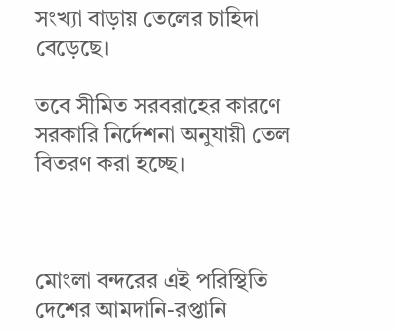সংখ্যা বাড়ায় তেলের চাহিদা বেড়েছে।

তবে সীমিত সরবরাহের কারণে
সরকারি নির্দেশনা অনুযায়ী তেল বিতরণ করা হচ্ছে।



মোংলা বন্দরের এই পরিস্থিতি
দেশের আমদানি-রপ্তানি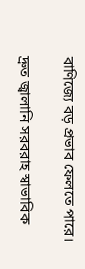বাণিজ্যে বড় প্রভাব ফেলতে পারে।

দ্রুত জ্বালানি সরবরাহ স্বাভাবিক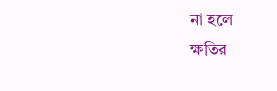না হলে
ক্ষতির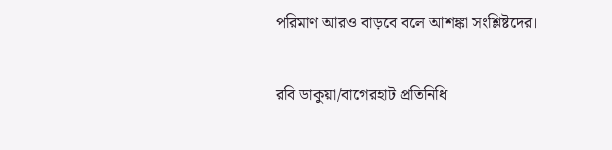পরিমাণ আরও বাড়বে বলে আশঙ্কা সংশ্লিষ্টদের।

রবি ডাকুয়া/বাগেরহাট প্রতিনিধি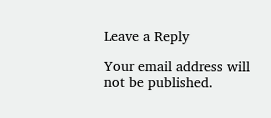Leave a Reply

Your email address will not be published.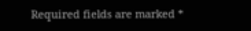Required fields are marked *